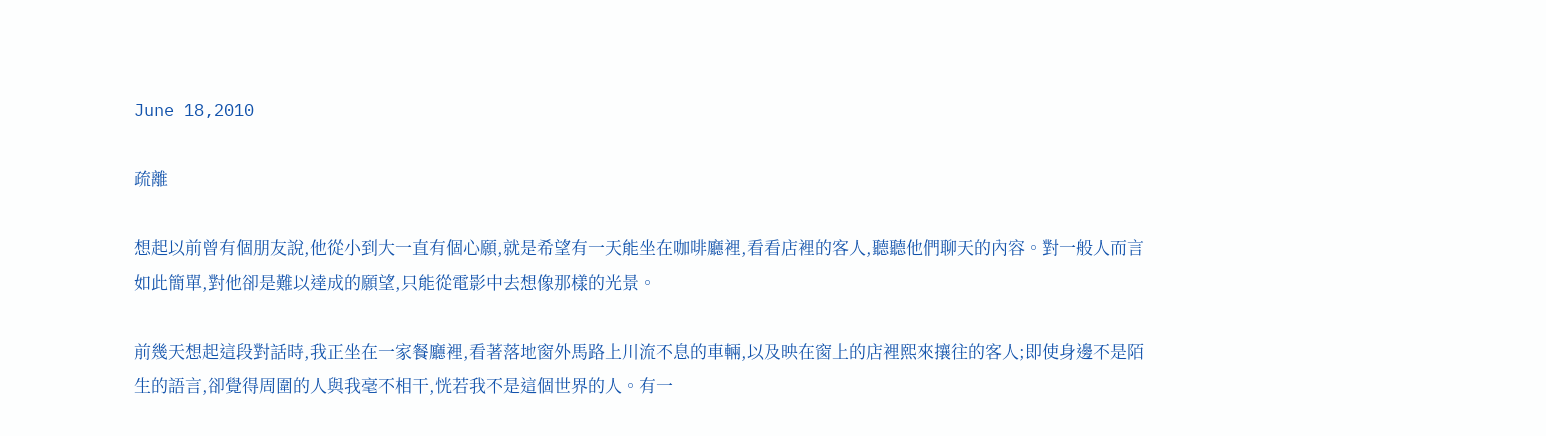June 18,2010

疏離

想起以前曾有個朋友說,他從小到大一直有個心願,就是希望有一天能坐在咖啡廳裡,看看店裡的客人,聽聽他們聊天的內容。對一般人而言如此簡單,對他卻是難以達成的願望,只能從電影中去想像那樣的光景。

前幾天想起這段對話時,我正坐在一家餐廳裡,看著落地窗外馬路上川流不息的車輛,以及映在窗上的店裡熙來攘往的客人;即使身邊不是陌生的語言,卻覺得周圍的人與我毫不相干,恍若我不是這個世界的人。有一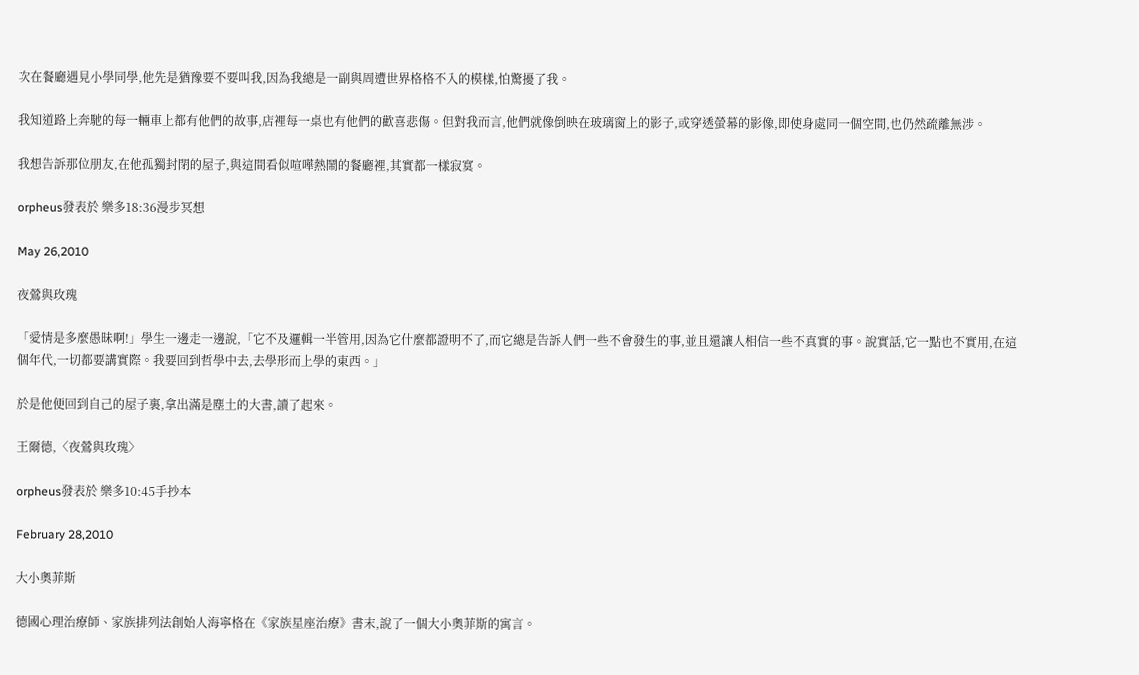次在餐廳遇見小學同學,他先是猶豫要不要叫我,因為我總是一副與周遭世界格格不入的模樣,怕驚擾了我。

我知道路上奔馳的每一輛車上都有他們的故事,店裡每一桌也有他們的歡喜悲傷。但對我而言,他們就像倒映在玻璃窗上的影子,或穿透螢幕的影像,即使身處同一個空間,也仍然疏離無涉。

我想告訴那位朋友,在他孤獨封閉的屋子,與這間看似喧嘩熱鬧的餐廳裡,其實都一樣寂寞。

orpheus發表於 樂多18:36漫步冥想

May 26,2010

夜鶯與玫瑰

「愛情是多麼愚昧啊!」學生一邊走一邊說,「它不及邏輯一半管用,因為它什麼都證明不了,而它總是告訴人們一些不會發生的事,並且還讓人相信一些不真實的事。說實話,它一點也不實用,在這個年代,一切都要講實際。我要回到哲學中去,去學形而上學的東西。」

於是他便回到自己的屋子裏,拿出滿是塵土的大書,讀了起來。

王爾德,〈夜鶯與玫瑰〉

orpheus發表於 樂多10:45手抄本

February 28,2010

大小奧菲斯

德國心理治療師、家族排列法創始人海寧格在《家族星座治療》書末,說了一個大小奧菲斯的寓言。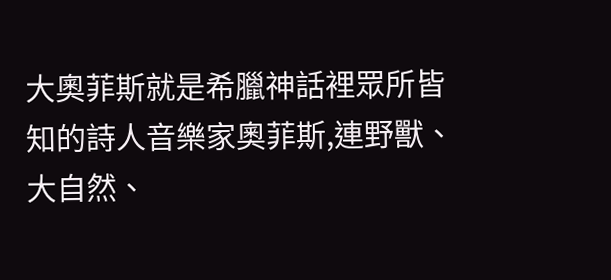大奧菲斯就是希臘神話裡眾所皆知的詩人音樂家奧菲斯,連野獸、大自然、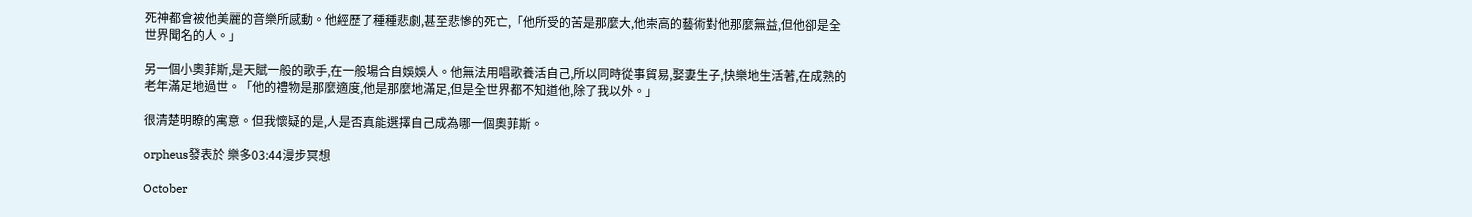死神都會被他美麗的音樂所感動。他經歷了種種悲劇,甚至悲慘的死亡,「他所受的苦是那麼大,他崇高的藝術對他那麼無益,但他卻是全世界聞名的人。」

另一個小奧菲斯,是天賦一般的歌手,在一般場合自娛娛人。他無法用唱歌養活自己,所以同時從事貿易,娶妻生子,快樂地生活著,在成熟的老年滿足地過世。「他的禮物是那麼適度,他是那麼地滿足,但是全世界都不知道他,除了我以外。」

很清楚明瞭的寓意。但我懷疑的是,人是否真能選擇自己成為哪一個奧菲斯。

orpheus發表於 樂多03:44漫步冥想

October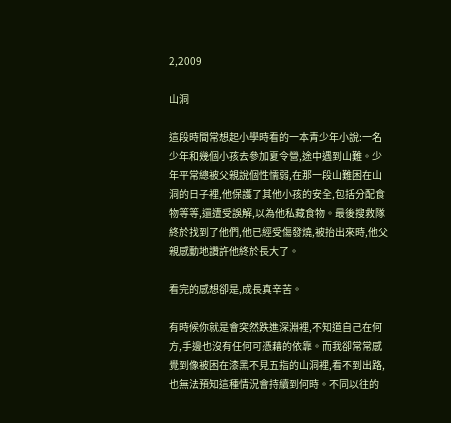2,2009

山洞

這段時間常想起小學時看的一本青少年小說:一名少年和幾個小孩去參加夏令營,途中遇到山難。少年平常總被父親說個性懦弱,在那一段山難困在山洞的日子裡,他保護了其他小孩的安全,包括分配食物等等,還遭受誤解,以為他私藏食物。最後搜救隊終於找到了他們,他已經受傷發燒,被抬出來時,他父親感動地讚許他終於長大了。

看完的感想卻是,成長真辛苦。

有時候你就是會突然跌進深淵裡,不知道自己在何方,手邊也沒有任何可憑藉的依靠。而我卻常常感覺到像被困在漆黑不見五指的山洞裡,看不到出路,也無法預知這種情況會持續到何時。不同以往的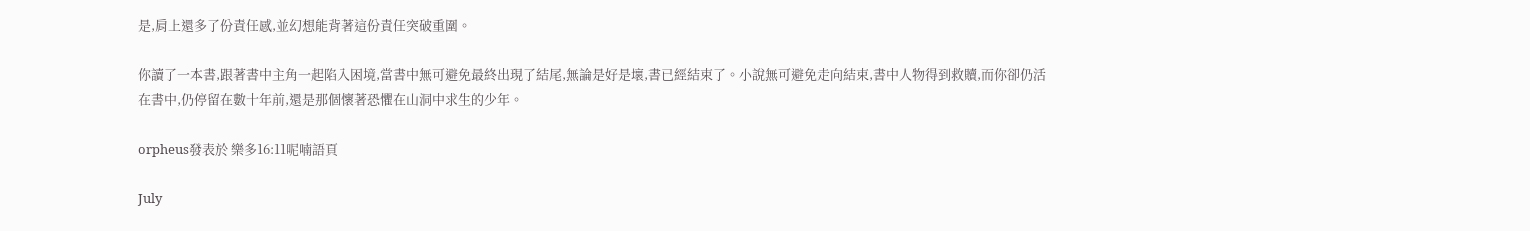是,肩上還多了份責任感,並幻想能背著這份責任突破重圍。

你讀了一本書,跟著書中主角一起陷入困境,當書中無可避免最終出現了結尾,無論是好是壞,書已經結束了。小說無可避免走向結束,書中人物得到救贖,而你卻仍活在書中,仍停留在數十年前,還是那個懷著恐懼在山洞中求生的少年。

orpheus發表於 樂多16:11呢喃語頁

July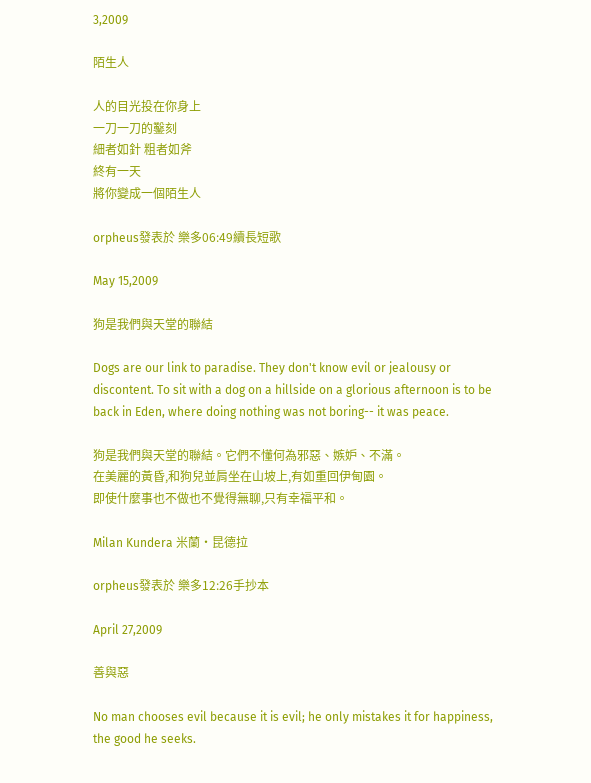3,2009

陌生人

人的目光投在你身上
一刀一刀的鑿刻
細者如針 粗者如斧
終有一天
將你變成一個陌生人

orpheus發表於 樂多06:49續長短歌

May 15,2009

狗是我們與天堂的聯結

Dogs are our link to paradise. They don't know evil or jealousy or discontent. To sit with a dog on a hillside on a glorious afternoon is to be back in Eden, where doing nothing was not boring-- it was peace.

狗是我們與天堂的聯結。它們不懂何為邪惡、嫉妒、不滿。
在美麗的黃昏,和狗兒並肩坐在山坡上,有如重回伊甸園。
即使什麼事也不做也不覺得無聊,只有幸福平和。

Milan Kundera 米蘭‧昆德拉

orpheus發表於 樂多12:26手抄本

April 27,2009

善與惡

No man chooses evil because it is evil; he only mistakes it for happiness, the good he seeks.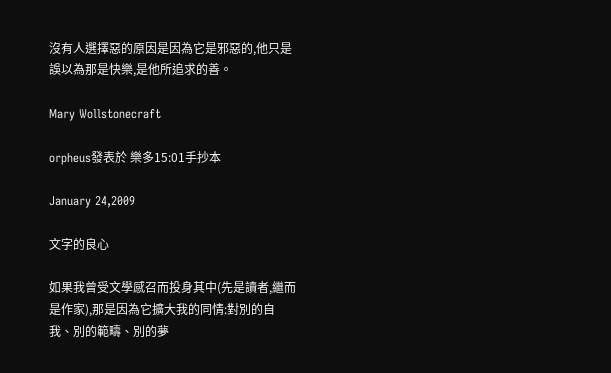沒有人選擇惡的原因是因為它是邪惡的,他只是誤以為那是快樂,是他所追求的善。

Mary Wollstonecraft

orpheus發表於 樂多15:01手抄本

January 24,2009

文字的良心

如果我曾受文學感召而投身其中(先是讀者,繼而是作家),那是因為它擴大我的同情:對別的自我、別的範疇、別的夢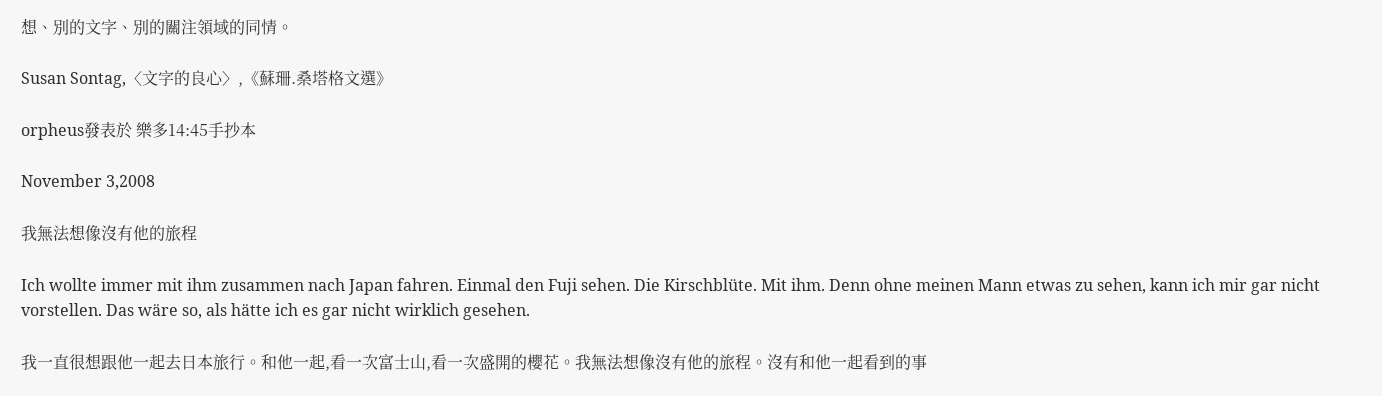想、別的文字、別的關注領域的同情。

Susan Sontag,〈文字的良心〉,《蘇珊.桑塔格文選》

orpheus發表於 樂多14:45手抄本

November 3,2008

我無法想像沒有他的旅程

Ich wollte immer mit ihm zusammen nach Japan fahren. Einmal den Fuji sehen. Die Kirschblüte. Mit ihm. Denn ohne meinen Mann etwas zu sehen, kann ich mir gar nicht vorstellen. Das wäre so, als hätte ich es gar nicht wirklich gesehen.

我一直很想跟他一起去日本旅行。和他一起,看一次富士山,看一次盛開的櫻花。我無法想像沒有他的旅程。沒有和他一起看到的事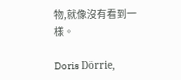物,就像沒有看到一樣。

Doris Dörrie,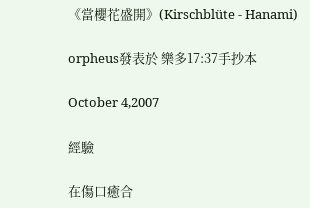《當櫻花盛開》(Kirschblüte - Hanami)

orpheus發表於 樂多17:37手抄本

October 4,2007

經驗

在傷口癒合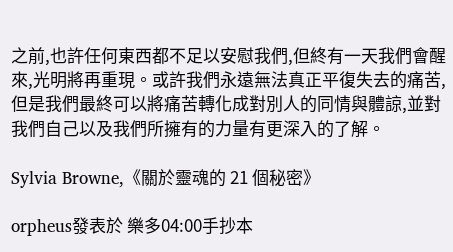之前,也許任何東西都不足以安慰我們,但終有一天我們會醒來,光明將再重現。或許我們永遠無法真正平復失去的痛苦,但是我們最終可以將痛苦轉化成對別人的同情與體諒,並對我們自己以及我們所擁有的力量有更深入的了解。

Sylvia Browne,《關於靈魂的 21 個秘密》

orpheus發表於 樂多04:00手抄本